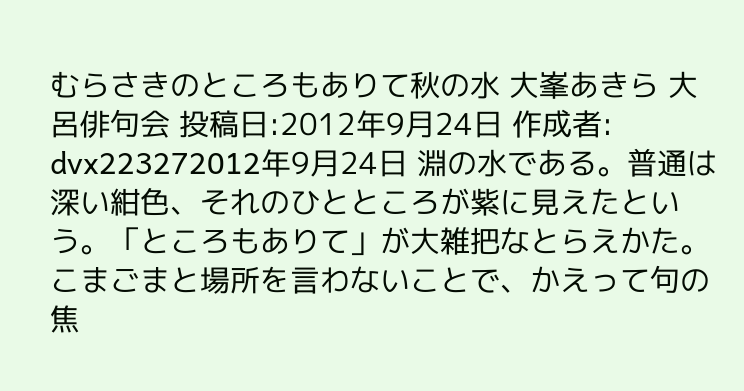むらさきのところもありて秋の水 大峯あきら 大呂俳句会 投稿日:2012年9月24日 作成者: dvx223272012年9月24日 淵の水である。普通は深い紺色、それのひとところが紫に見えたという。「ところもありて」が大雑把なとらえかた。こまごまと場所を言わないことで、かえって句の焦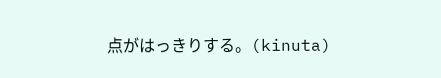点がはっきりする。(kinuta)